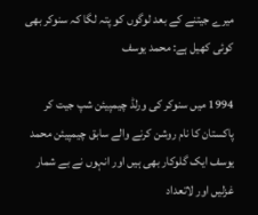میرے جیتنے کے بعد لوگوں کو پتہ لگا کہ سنوکر بھی کوئی کھیل ہے: محمد یوسف

1994 میں سنوکر کی ورلڈ چیمپیئن شپ جیت کر پاکستان کا نام روشن کرنے والے سابق چیمپیئن محمد یوسف ایک گلوکار بھی ہیں اور انہوں نے بے شمار غزلیں اور لاتعداد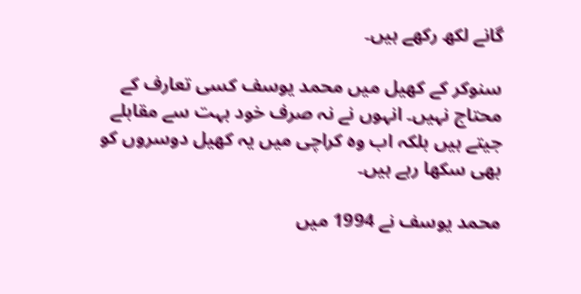گانے لکھ رکھے ہیں۔

سنوکر کے کھیل میں محمد یوسف کسی تعارف کے محتاج نہیں۔ انہوں نے نہ صرف خود بہت سے مقابلے جیتے ہیں بلکہ اب وہ کراچی میں یہ کھیل دوسروں کو بھی سکھا رہے ہیں۔

محمد یوسف نے 1994 میں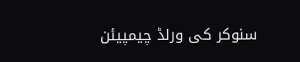سنوکر کی ورلڈ چیمپیئن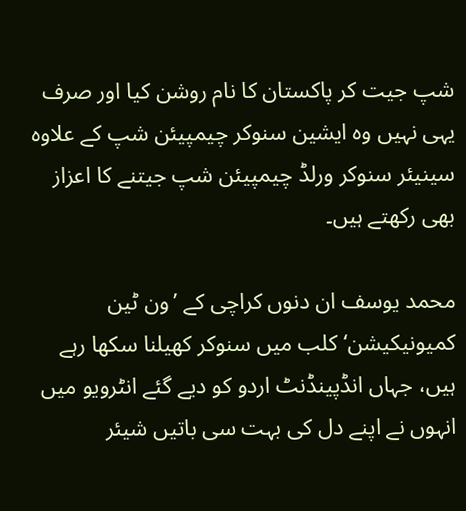شپ جیت کر پاکستان کا نام روشن کیا اور صرف یہی نہیں وہ ایشین سنوکر چیمپیئن شپ کے علاوہ سینیئر سنوکر ورلڈ چیمپیئن شپ جیتنے کا اعزاز بھی رکھتے ہیں۔

محمد یوسف ان دنوں کراچی کے ’ون ٹین کمیونیکیشن‘ کلب میں سنوکر کھیلنا سکھا رہے ہیں، جہاں انڈپینڈنٹ اردو کو دیے گئے انٹرویو میں انہوں نے اپنے دل کی بہت سی باتیں شیئر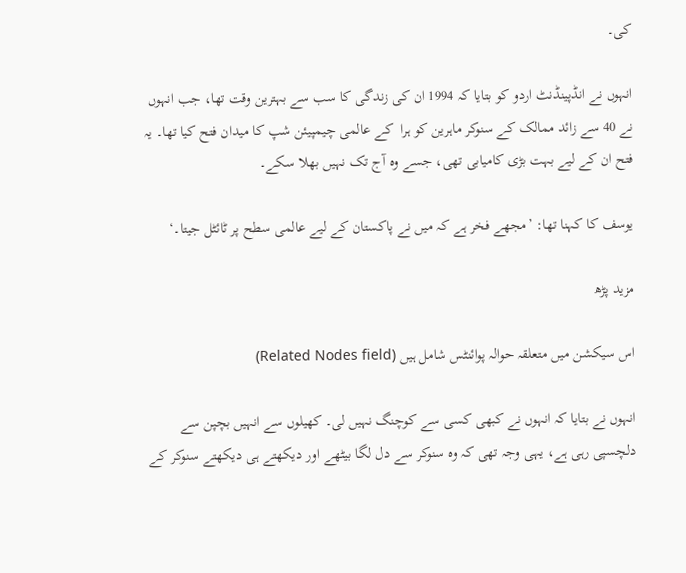کی۔

انہوں نے انڈپینڈنٹ اردو کو بتایا کہ 1994 ان کی زندگی کا سب سے بہترین وقت تھا، جب انہوں نے 40 سے زائد ممالک کے سنوکر ماہرین کو ہرا  کے عالمی چیمپیئن شپ کا میدان فتح کیا تھا۔ یہ فتح ان کے لیے بہت بڑی کامیابی تھی، جسے وہ آج تک نہیں بھلا سکے۔

یوسف کا کہنا تھا: ’مجھے فخر ہے کہ میں نے پاکستان کے لیے عالمی سطح پر ٹائٹل جیتا۔‘

مزید پڑھ

اس سیکشن میں متعلقہ حوالہ پوائنٹس شامل ہیں (Related Nodes field)

انہوں نے بتایا کہ انہوں نے کبھی کسی سے کوچنگ نہیں لی۔ کھیلوں سے انہیں بچپن سے دلچسپی رہی ہے، یہی وجہ تھی کہ وہ سنوکر سے دل لگا بیٹھے اور دیکھتے ہی دیکھتے سنوکر کے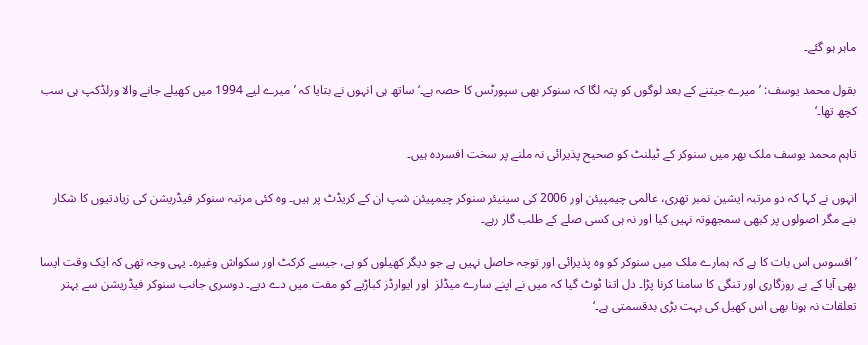ماہر ہو گئے۔

بقول محمد یوسف: ’میرے جیتنے کے بعد لوگوں کو پتہ لگا کہ سنوکر بھی سپورٹس کا حصہ ہے۔‘ ساتھ ہی انہوں نے بتایا کہ ’میرے لیے 1994 میں کھیلے جانے والا ورلڈکپ ہی سب کچھ تھا۔‘

تاہم محمد یوسف ملک بھر میں سنوکر کے ٹیلنٹ کو صحیح پذیرائی نہ ملنے پر سخت افسردہ ہیں۔

انہوں نے کہا کہ دو مرتبہ ایشین نمبر تھری، عالمی چیمپیئن اور 2006 کی سینیئر سنوکر چیمپیئن شپ ان کے کریڈٹ پر ہیں۔ وہ کئی مرتبہ سنوکر فیڈریشن کی زیادتیوں کا شکار بنے مگر اصولوں پر کبھی سمجھوتہ نہیں کیا اور نہ ہی کسی صلے کے طلب گار رہے۔

’افسوس اس بات کا ہے کہ ہمارے ملک میں سنوکر کو وہ پذیرائی اور توجہ حاصل نہیں ہے جو دیگر کھیلوں کو ہے، جیسے کرکٹ اور سکواش وغیرہ۔ یہی وجہ تھی کہ ایک وقت ایسا بھی آیا کے بے روزگاری اور تنگی کا سامنا کرنا پڑا۔ دل اتنا ٹوٹ گیا کہ میں نے اپنے سارے میڈلز  اور ایوارڈز کباڑیے کو مفت میں دے دیے۔ دوسری جانب سنوکر فیڈریشن سے بہتر تعلقات نہ ہونا بھی اس کھیل کی بہت بڑی بدقسمتی ہے۔‘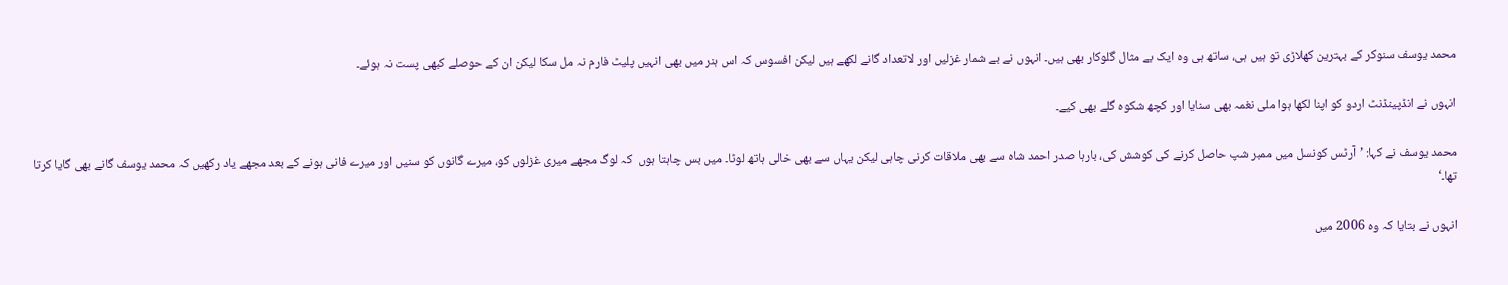محمد یوسف سنوکر کے بہترین کھلاڑی تو ہیں ہی، ساتھ ہی وہ ایک بے مثال گلوکار بھی ہیں۔ انہوں نے بے شمار غزلیں اور لاتعداد گانے لکھے ہیں لیکن افسوس کہ اس ہنر میں بھی انہیں پلیٹ فارم نہ مل سکا لیکن ان کے حوصلے کبھی پست نہ ہوئے۔

انہوں نے انڈپینڈنٹ اردو کو اپنا لکھا ہوا ملی نغمہ بھی سنایا اور کچھ شکوہ گلے بھی کیے۔

محمد یوسف نے کہا: ’آرٹس کونسل میں ممبر شپ حاصل کرنے کی کوشش کی، بارہا صدر احمد شاہ سے بھی ملاقات کرنی چاہی لیکن یہاں سے بھی خالی ہاتھ لوٹا۔ میں بس چاہتا ہوں  کہ لوگ مجھے میری غزلوں کو، میرے گانوں کو سنیں اور میرے فانی ہونے کے بعد مجھے یاد رکھیں کہ محمد یوسف گانے بھی گایا کرتا تھا۔‘

انہوں نے بتایا کہ وہ 2006 میں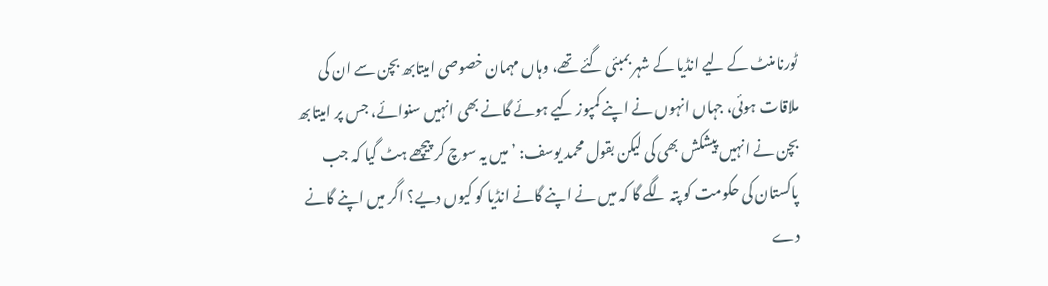ٹورنامنٹ کے لیے انڈیا کے شہر بمبئی گئے تھے، وہاں مہمان خصوصی امیتابھ بچن سے ان کی ملاقات ہوئی، جہاں انہوں نے اپنے کمپوز کیے ہوئے گانے بھی انہیں سنوائے، جس پر امیتابھ بچن نے انہیں پیشکش بھی کی لیکن بقول محمد یوسف: ’میں یہ سوچ کر پیچھے ہٹ گیا کہ جب پاکستان کی حکومت کو پتہ لگے گا کہ میں نے اپنے گانے انڈیا کو کیوں دیے؟ اگر میں اپنے گانے دے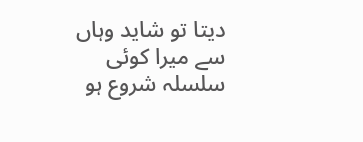دیتا تو شاید وہاں سے میرا کوئی سلسلہ شروع ہو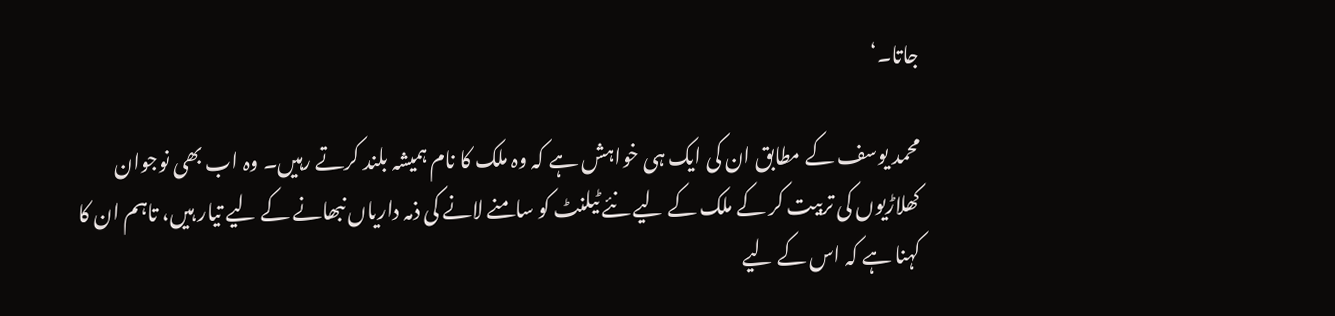جاتا۔‘

محمد یوسف کے مطابق ان کی ایک ہی خواہش ہے کہ وہ ملک کا نام ہمیشہ بلند کرتے رہیں۔ وہ اب بھی نوجوان کھلاڑیوں کی تربیت کر کے ملک کے لیے نئے ٹیلنٹ کو سامنے لانے کی ذمہ داریاں نبھانے کے لیے تیار ہیں، تاہم ان کا کہنا ہے کہ اس کے لیے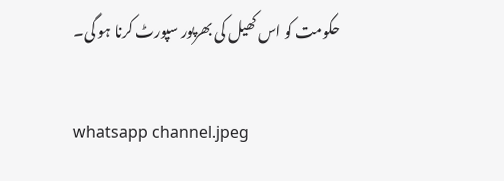حکومت کو اس کھیل کی بھرپور سپورٹ کرنا ہو گی۔

whatsapp channel.jpeg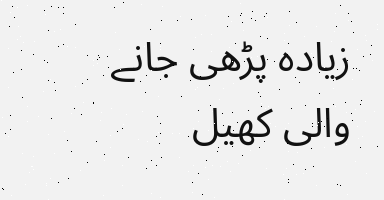زیادہ پڑھی جانے والی کھیل